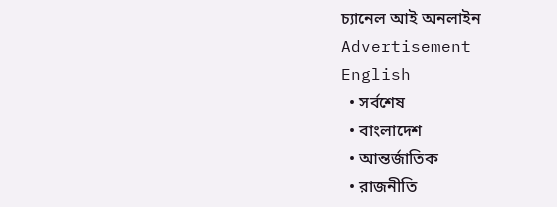চ্যানেল আই অনলাইন
Advertisement
English
  • সর্বশেষ
  • বাংলাদেশ
  • আন্তর্জাতিক
  • রাজনীতি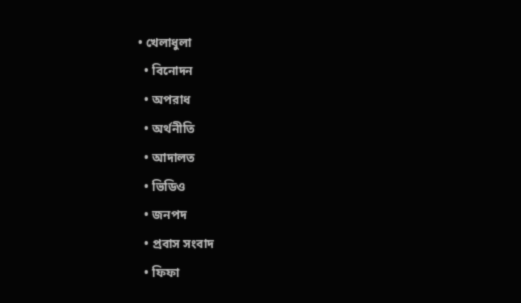• খেলাধুলা
  • বিনোদন
  • অপরাধ
  • অর্থনীতি
  • আদালত
  • ভিডিও
  • জনপদ
  • প্রবাস সংবাদ
  • ফিফা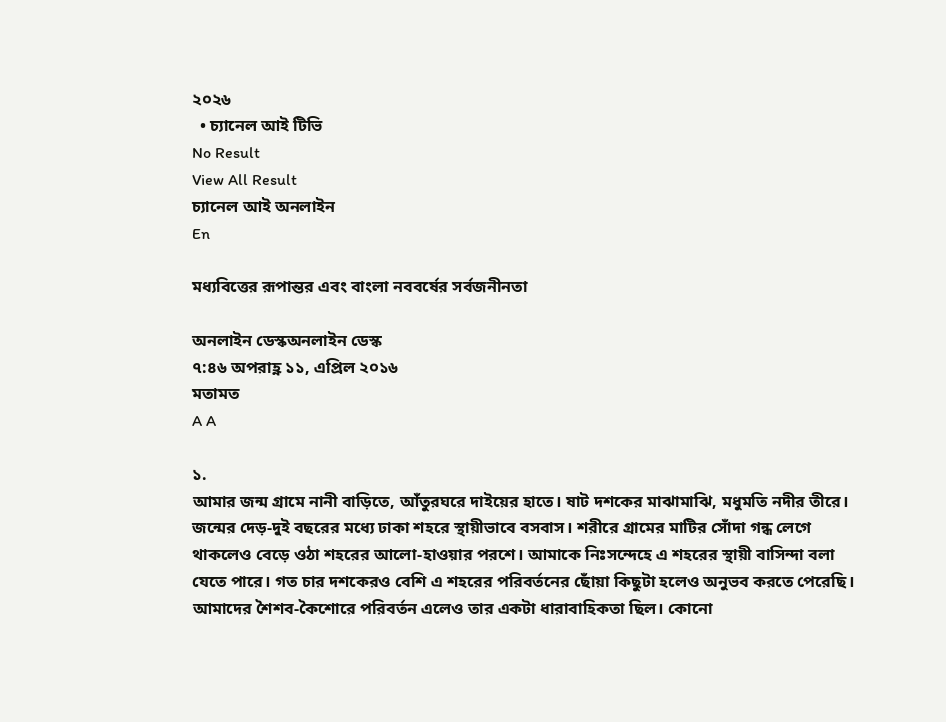২০২৬
  • চ্যানেল আই টিভি
No Result
View All Result
চ্যানেল আই অনলাইন
En

মধ্যবিত্তের রূপান্তর এবং বাংলা নববর্ষের সর্বজনীনতা

অনলাইন ডেস্কঅনলাইন ডেস্ক
৭:৪৬ অপরাহ্ণ ১১, এপ্রিল ২০১৬
মতামত
A A

১.
আমার জন্ম গ্রামে নানী বাড়িতে, আঁতুরঘরে দাইয়ের হাতে। ষাট দশকের মাঝামাঝি, মধুমতি নদীর তীরে। জন্মের দেড়-দুই বছরের মধ্যে ঢাকা শহরে স্থায়ীভাবে বসবাস। শরীরে গ্রামের মাটির সোঁদা গন্ধ লেগে থাকলেও বেড়ে ওঠা শহরের আলো-হাওয়ার পরশে। আমাকে নিঃসন্দেহে এ শহরের স্থায়ী বাসিন্দা বলা যেতে পারে। গত চার দশকেরও বেশি এ শহরের পরিবর্তনের ছোঁয়া কিছুটা হলেও অনুভব করতে পেরেছি। আমাদের শৈশব-কৈশোরে পরিবর্তন এলেও তার একটা ধারাবাহিকতা ছিল। কোনো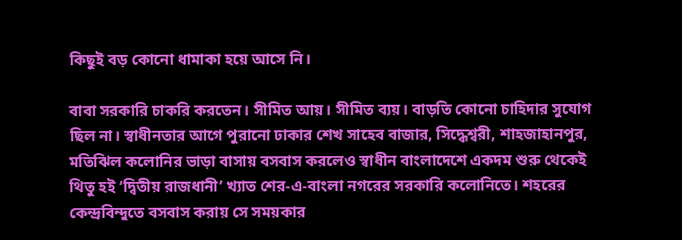কিছুই বড় কোনো ধামাকা হয়ে আসে নি।

বাবা সরকারি চাকরি করতেন। সীমিত আয়। সীমিত ব্যয়। বাড়তি কোনো চাহিদার সুযোগ ছিল না। স্বাধীনতার আগে পুরানো ঢাকার শেখ সাহেব বাজার, সিদ্ধেশ্বরী, শাহজাহানপুর, মতিঝিল কলোনির ভাড়া বাসায় বসবাস করলেও স্বাধীন বাংলাদেশে একদম শুরু থেকেই থিতু হই ‘দ্বিতীয় রাজধানী’ খ্যাত শের-এ-বাংলা নগরের সরকারি কলোনিতে। শহরের কেন্দ্রবিন্দুতে বসবাস করায় সে সময়কার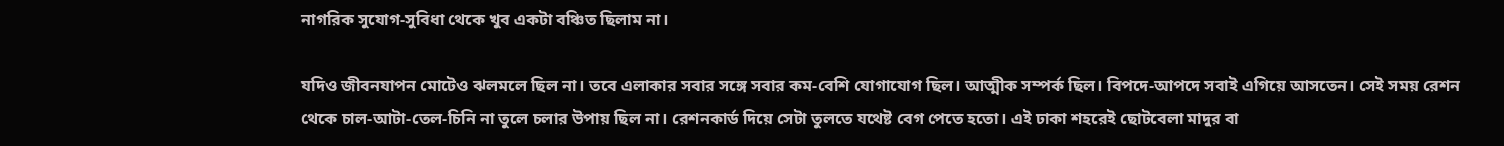নাগরিক সুযোগ-সুবিধা থেকে খুব একটা বঞ্চিত ছিলাম না।

যদিও জীবনযাপন মোটেও ঝলমলে ছিল না। তবে এলাকার সবার সঙ্গে সবার কম-বেশি যোগাযোগ ছিল। আত্মীক সম্পর্ক ছিল। বিপদে-আপদে সবাই এগিয়ে আসতেন। সেই সময় রেশন থেকে চাল-আটা-তেল-চিনি না তুলে চলার উপায় ছিল না। রেশনকার্ড দিয়ে সেটা তুলতে যথেষ্ট বেগ পেতে হতো। এই ঢাকা শহরেই ছোটবেলা মাদুর বা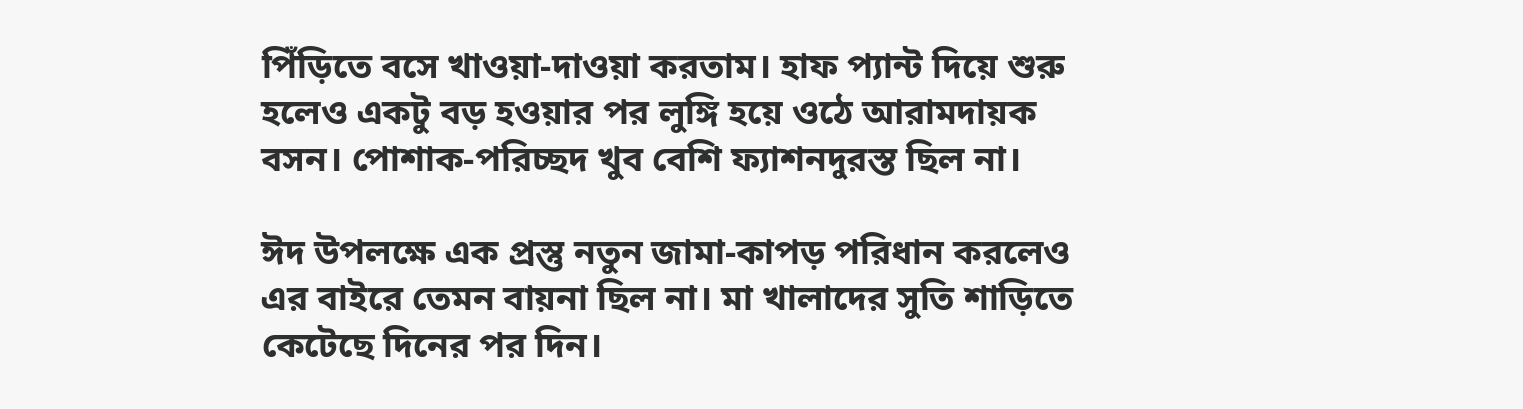পিঁড়িতে বসে খাওয়া-দাওয়া করতাম। হাফ প্যান্ট দিয়ে শুরু হলেও একটু বড় হওয়ার পর লুঙ্গি হয়ে ওঠে আরামদায়ক বসন। পোশাক-পরিচ্ছদ খুব বেশি ফ্যাশনদুরস্ত ছিল না।

ঈদ উপলক্ষে এক প্রস্তু নতুন জামা-কাপড় পরিধান করলেও এর বাইরে তেমন বায়না ছিল না। মা খালাদের সুতি শাড়িতে কেটেছে দিনের পর দিন।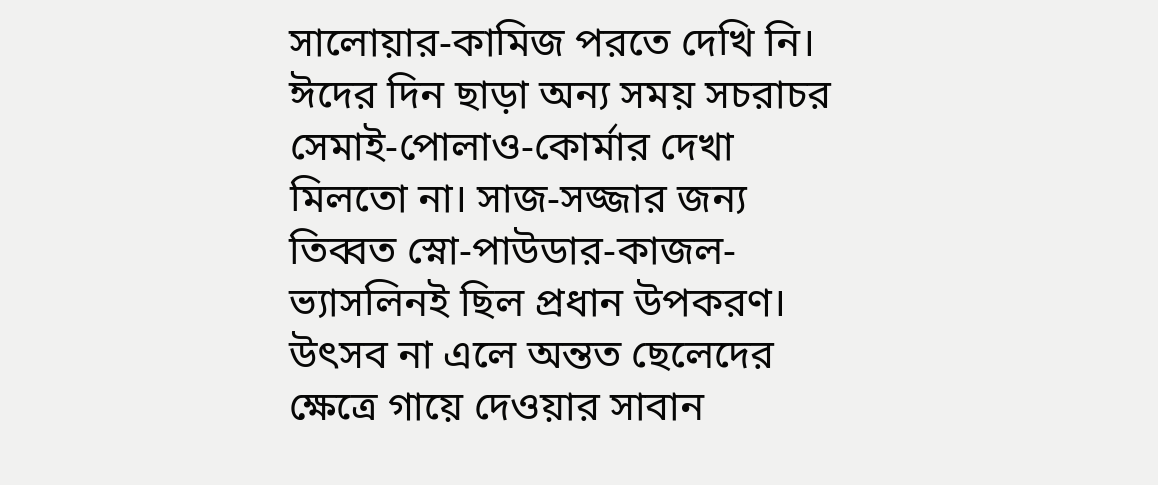সালোয়ার-কামিজ পরতে দেখি নি। ঈদের দিন ছাড়া অন্য সময় সচরাচর সেমাই-পোলাও-কোর্মার দেখা মিলতো না। সাজ-সজ্জার জন্য তিব্বত স্নো-পাউডার-কাজল-ভ্যাসলিনই ছিল প্রধান উপকরণ। উৎসব না এলে অন্তত ছেলেদের ক্ষেত্রে গায়ে দেওয়ার সাবান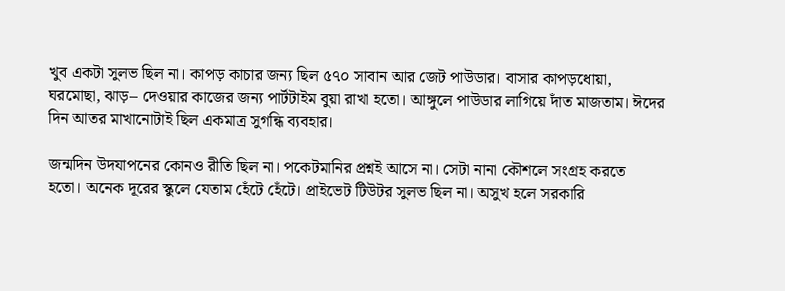খুব একটা সুলভ ছিল না। কাপড় কাচার জন্য ছিল ৫৭০ সাবান আর জেট পাউডার। বাসার কাপড়ধোয়া, ঘরমোছা, ঝাড়– দেওয়ার কাজের জন্য পার্টটাইম বুয়া রাখা হতো। আঙ্গুলে পাউডার লাগিয়ে দাঁত মাজতাম। ঈদের দিন আতর মাখানোটাই ছিল একমাত্র সুগন্ধি ব্যবহার।

জন্মদিন উদযাপনের কোনও রীতি ছিল না। পকেটমানির প্রশ্নই আসে না। সেটা নানা কৌশলে সংগ্রহ করতে হতো। অনেক দূরের স্কুলে যেতাম হেঁটে হেঁটে। প্রাইভেট টিউটর সুলভ ছিল না। অসুখ হলে সরকারি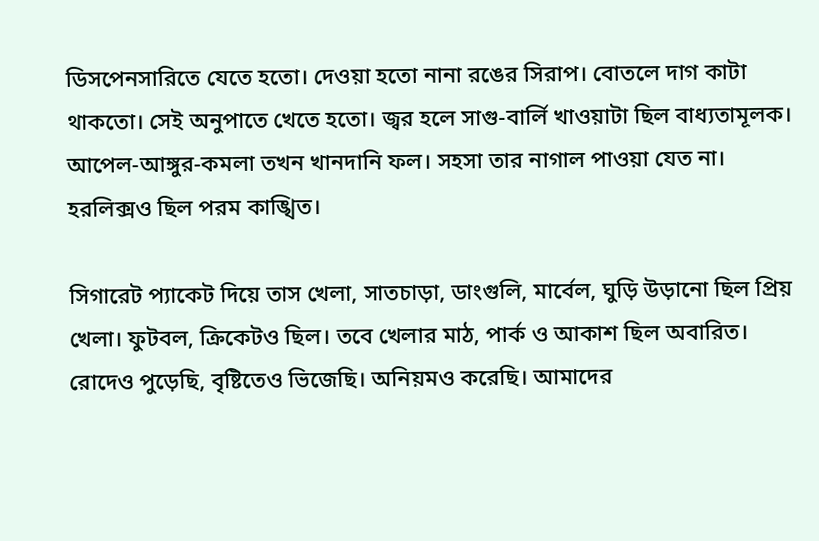ডিসপেনসারিতে যেতে হতো। দেওয়া হতো নানা রঙের সিরাপ। বোতলে দাগ কাটা থাকতো। সেই অনুপাতে খেতে হতো। জ্বর হলে সাগু-বার্লি খাওয়াটা ছিল বাধ্যতামূলক। আপেল-আঙ্গুর-কমলা তখন খানদানি ফল। সহসা তার নাগাল পাওয়া যেত না। হরলিক্সও ছিল পরম কাঙ্খিত।

সিগারেট প্যাকেট দিয়ে তাস খেলা, সাতচাড়া, ডাংগুলি, মার্বেল, ঘুড়ি উড়ানো ছিল প্রিয় খেলা। ফুটবল, ক্রিকেটও ছিল। তবে খেলার মাঠ, পার্ক ও আকাশ ছিল অবারিত। রোদেও পুড়েছি, বৃষ্টিতেও ভিজেছি। অনিয়মও করেছি। আমাদের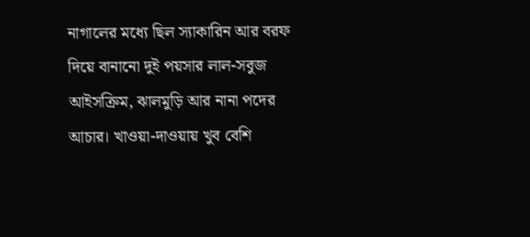নাগালের মধ্যে ছিল স্যাকারিন আর বরফ দিয়ে বানানো দুই পয়সার লাল-সবুজ আইসক্রিম, ঝালমুড়ি আর নানা পদের আচার। খাওয়া-দাওয়ায় খুব বেশি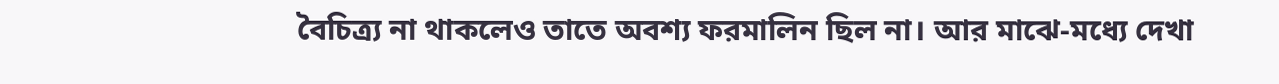বৈচিত্র্য না থাকলেও তাতে অবশ্য ফরমালিন ছিল না। আর মাঝে-মধ্যে দেখা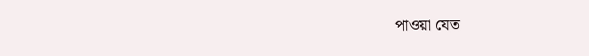পাওয়া যেত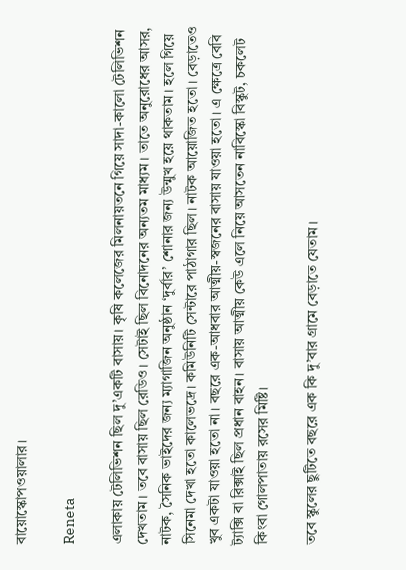বায়োস্কোপওয়ালার।

Reneta

এলাকায় টেলিভিশন ছিল দু’একটি বাসায়। কৃষি কলেজের মিলনায়তনে গিয়ে সাদা-কালো টেলিভিশন দেখতাম। তবে বাসায় ছিল রেডিও। সেটাই ছিল বিনোদনের অন্যতম মাধ্যম। তাতে অনুরোধের আসর, নাটক, সৈনিক ভাইদের জন্য ম্যাগাজিন অনুষ্ঠান ‘দুর্বার’ শোনার জন্য উন্মুখ হয়ে থাকতাম। হলে গিয়ে সিনেমা দেখা হতো কালেভদ্রে। কমিউনিটি সেন্টারে পাঠাগার ছিল। নাটক আয়োজিত হতো। বেড়াতেও খুব একটা যাওয়া হতো না। বছরে এক-আধবার আত্মীয়-স্বজনের বাসায় যাওয়া হতো। এ ক্ষেত্রে বেবি ট্যাক্সি বা রিক্সাই ছিল প্রধান বাহন। বাসায় আত্মীয় কেউ এলে নিয়ে আসতেন নাবিস্কো বিস্কুট, চকলেট কিংবা গোলপাতায় রসের মিষ্টি।

তবে স্কুলের ছুটিতে বছরে এক কি দু’বার গ্রামে বেড়াতে যেতাম।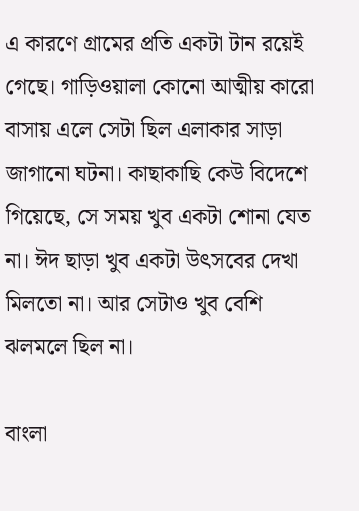এ কারণে গ্রামের প্রতি একটা টান রয়েই গেছে। গাড়িওয়ালা কোনো আত্মীয় কারো বাসায় এলে সেটা ছিল এলাকার সাড়া জাগানো ঘটনা। কাছাকাছি কেউ বিদেশে গিয়েছে, সে সময় খুব একটা শোনা যেত না। ঈদ ছাড়া খুব একটা উৎসবের দেখা মিলতো না। আর সেটাও খুব বেশি ঝলমলে ছিল না।

বাংলা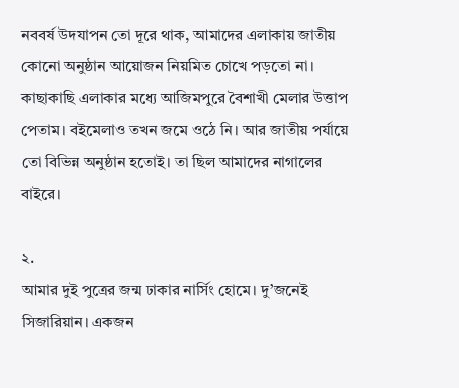নববর্ষ উদযাপন তো দূরে থাক, আমাদের এলাকায় জাতীয় কোনো অনুষ্ঠান আয়োজন নিয়মিত চোখে পড়তো না। কাছাকাছি এলাকার মধ্যে আজিমপুরে বৈশাখী মেলার উত্তাপ পেতাম। বইমেলাও তখন জমে ওঠে নি। আর জাতীয় পর্যায়ে তো বিভিন্ন অনুষ্ঠান হতোই। তা ছিল আমাদের নাগালের বাইরে।

২.
আমার দুই পুত্রের জন্ম ঢাকার নার্সিং হোমে। দু’জনেই সিজারিয়ান। একজন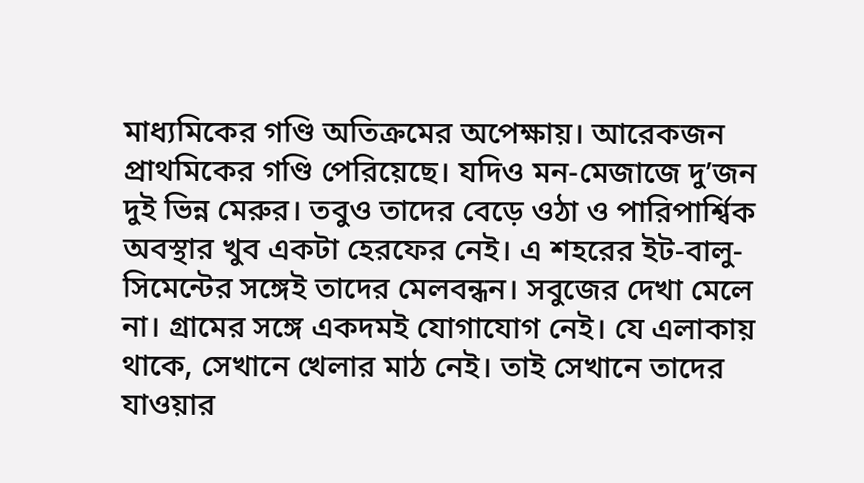মাধ্যমিকের গণ্ডি অতিক্রমের অপেক্ষায়। আরেকজন প্রাথমিকের গণ্ডি পেরিয়েছে। যদিও মন-মেজাজে দু’জন দুই ভিন্ন মেরুর। তবুও তাদের বেড়ে ওঠা ও পারিপার্শ্বিক অবস্থার খুব একটা হেরফের নেই। এ শহরের ইট-বালু-সিমেন্টের সঙ্গেই তাদের মেলবন্ধন। সবুজের দেখা মেলে না। গ্রামের সঙ্গে একদমই যোগাযোগ নেই। যে এলাকায় থাকে, সেখানে খেলার মাঠ নেই। তাই সেখানে তাদের যাওয়ার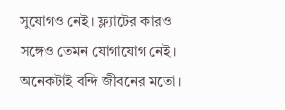সুযোগও নেই। ফ্ল্যাটের কারও সঙ্গেও তেমন যোগাযোগ নেই। অনেকটাই বন্দি জীবনের মতো।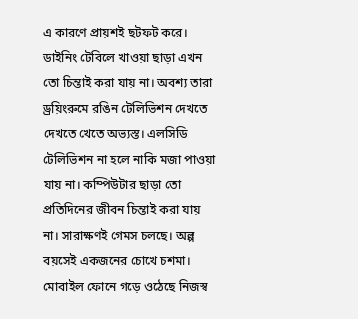এ কারণে প্রায়শই ছটফট করে। ডাইনিং টেবিলে খাওয়া ছাড়া এখন তো চিন্তাই করা যায় না। অবশ্য তারা ড্রয়িংরুমে রঙিন টেলিভিশন দেখতে দেখতে খেতে অভ্যস্ত। এলসিডি টেলিভিশন না হলে নাকি মজা পাওয়া যায় না। কম্পিউটার ছাড়া তো প্রতিদিনের জীবন চিন্তাই করা যায় না। সারাক্ষণই গেমস চলছে। অল্প বয়সেই একজনের চোখে চশমা। মোবাইল ফোনে গড়ে ওঠেছে নিজস্ব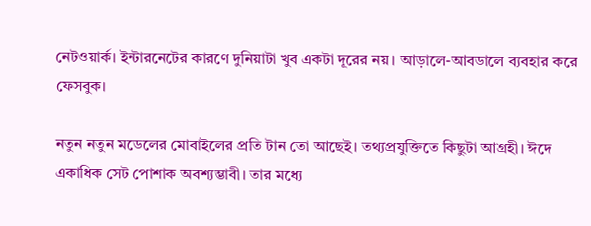নেটওয়ার্ক। ইন্টারনেটের কারণে দুনিয়াটা খুব একটা দূরের নয়। আড়ালে-আবডালে ব্যবহার করে ফেসবুক।

নতুন নতুন মডেলের মোবাইলের প্রতি টান তো আছেই। তথ্যপ্রযুক্তিতে কিছুটা আগ্রহী। ঈদে একাধিক সেট পোশাক অবশ্যম্ভাবী। তার মধ্যে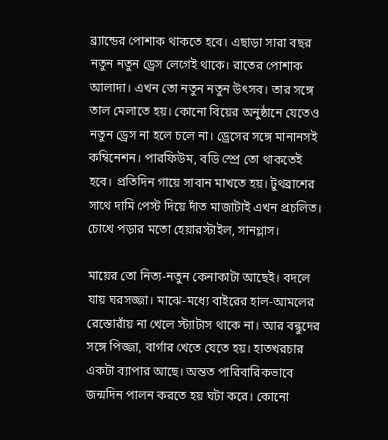ব্র্যান্ডের পোশাক থাকতে হবে। এছাড়া সারা বছর নতুন নতুন ড্রেস লেগেই থাকে। রাতের পোশাক আলাদা। এখন তো নতুন নতুন উৎসব। তার সঙ্গে তাল মেলাতে হয়। কোনো বিয়ের অনুষ্ঠানে যেতেও নতুন ড্রেস না হলে চলে না। ড্রেসের সঙ্গে মানানসই কম্বিনেশন। পারফিউম, বডি স্প্রে তো থাকতেই হবে। প্রতিদিন গায়ে সাবান মাখতে হয়। টুথব্রাশের সাথে দামি পেস্ট দিয়ে দাঁত মাজাটাই এখন প্রচলিত। চোখে পড়ার মতো হেয়ারস্টাইল, সানগ্লাস।

মায়ের তো নিত্য-নতুন কেনাকাটা আছেই। বদলে যায় ঘরসজ্জা। মাঝে-মধ্যে বাইরের হাল-আমলের রেস্তোরাঁয় না খেলে স্ট্যাটাস থাকে না। আর বন্ধুদের সঙ্গে পিজ্জা, বার্গার খেতে যেতে হয়। হাতখরচার একটা ব্যাপার আছে। অন্তত পারিবারিকভাবে জন্মদিন পালন করতে হয় ঘটা করে। কোনো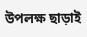উপলক্ষ ছাড়াই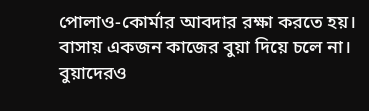পোলাও-কোর্মার আবদার রক্ষা করতে হয়। বাসায় একজন কাজের বুয়া দিয়ে চলে না। বুয়াদেরও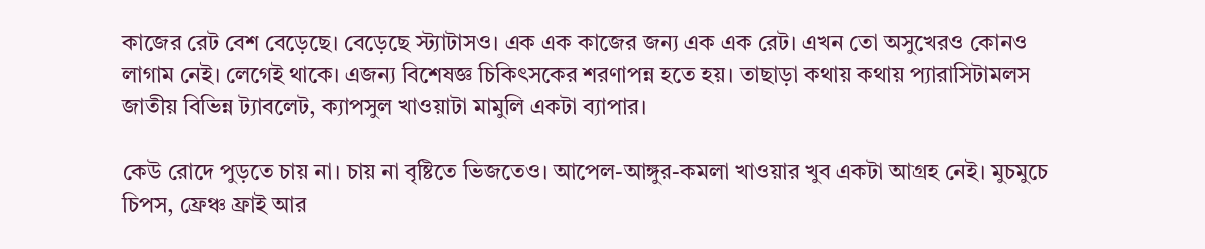কাজের রেট বেশ বেড়েছে। বেড়েছে স্ট্যাটাসও। এক এক কাজের জন্য এক এক রেট। এখন তো অসুখেরও কোনও লাগাম নেই। লেগেই থাকে। এজন্য বিশেষজ্ঞ চিকিৎসকের শরণাপন্ন হতে হয়। তাছাড়া কথায় কথায় প্যারাসিটামলস জাতীয় বিভিন্ন ট্যাবলেট, ক্যাপসুল খাওয়াটা মামুলি একটা ব্যাপার।

কেউ রোদে পুড়তে চায় না। চায় না বৃষ্টিতে ভিজতেও। আপেল-আঙ্গুর-কমলা খাওয়ার খুব একটা আগ্রহ নেই। মুচমুচে চিপস, ফ্রেঞ্চ ফ্রাই আর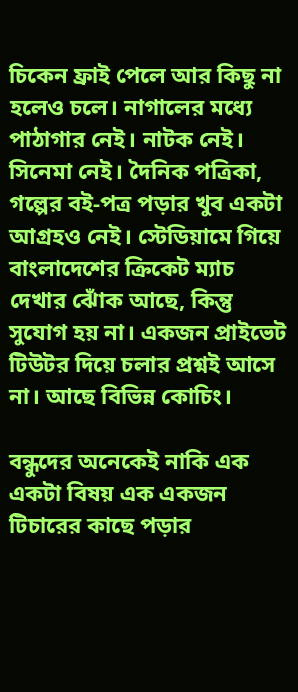চিকেন ফ্রাই পেলে আর কিছু না হলেও চলে। নাগালের মধ্যে পাঠাগার নেই। নাটক নেই। সিনেমা নেই। দৈনিক পত্রিকা, গল্পের বই-পত্র পড়ার খুব একটা আগ্রহও নেই। স্টেডিয়ামে গিয়ে বাংলাদেশের ক্রিকেট ম্যাচ দেখার ঝোঁক আছে, কিন্তু সুযোগ হয় না। একজন প্রাইভেট টিউটর দিয়ে চলার প্রশ্নই আসে না। আছে বিভিন্ন কোচিং।

বন্ধুদের অনেকেই নাকি এক একটা বিষয় এক একজন টিচারের কাছে পড়ার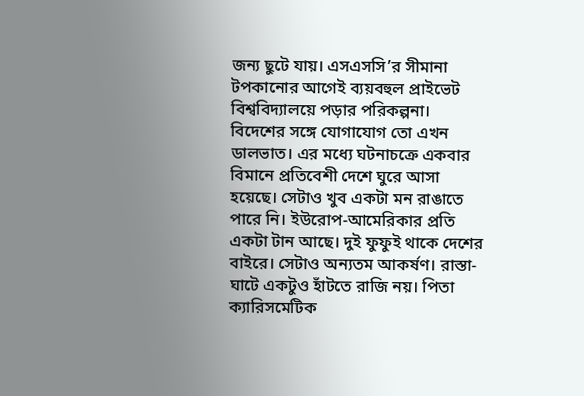জন্য ছুটে যায়। এসএসসি’র সীমানা টপকানোর আগেই ব্যয়বহুল প্রাইভেট বিশ্ববিদ্যালয়ে পড়ার পরিকল্পনা। বিদেশের সঙ্গে যোগাযোগ তো এখন ডালভাত। এর মধ্যে ঘটনাচক্রে একবার বিমানে প্রতিবেশী দেশে ঘুরে আসা হয়েছে। সেটাও খুব একটা মন রাঙাতে পারে নি। ইউরোপ-আমেরিকার প্রতি একটা টান আছে। দুই ফুফুই থাকে দেশের বাইরে। সেটাও অন্যতম আকর্ষণ। রাস্তা-ঘাটে একটুও হাঁটতে রাজি নয়। পিতা ক্যারিসমেটিক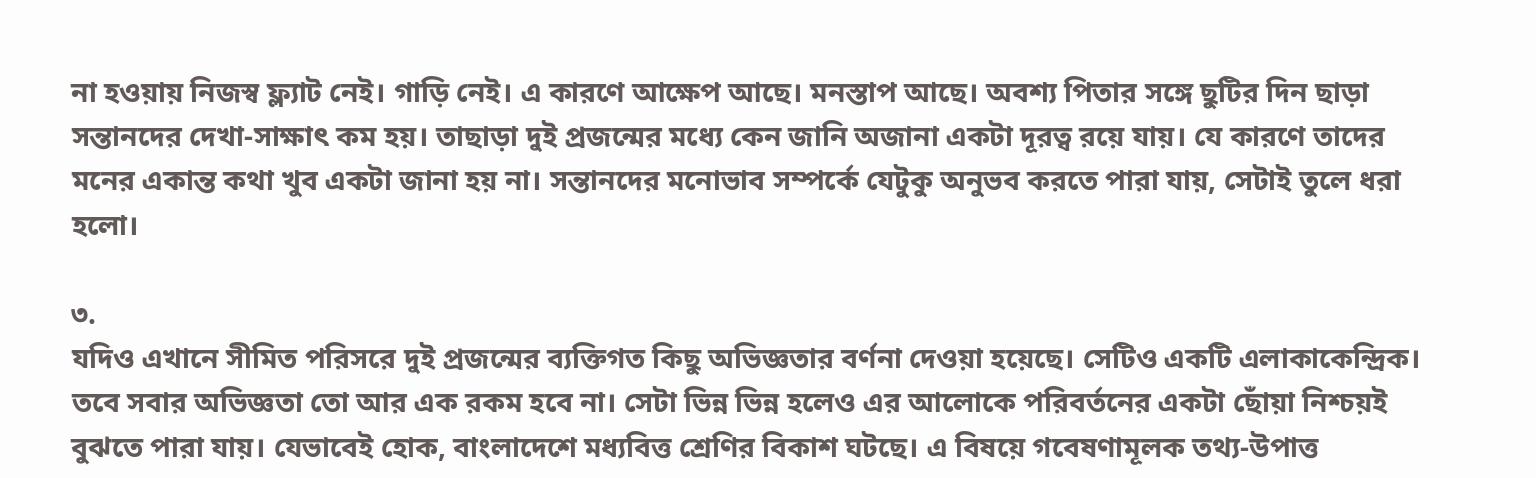না হওয়ায় নিজস্ব ফ্ল্যাট নেই। গাড়ি নেই। এ কারণে আক্ষেপ আছে। মনস্তাপ আছে। অবশ্য পিতার সঙ্গে ছুটির দিন ছাড়া সন্তানদের দেখা-সাক্ষাৎ কম হয়। তাছাড়া দুই প্রজন্মের মধ্যে কেন জানি অজানা একটা দূরত্ব রয়ে যায়। যে কারণে তাদের মনের একান্ত কথা খুব একটা জানা হয় না। সন্তানদের মনোভাব সম্পর্কে যেটুকু অনুভব করতে পারা যায়, সেটাই তুলে ধরা হলো।

৩.
যদিও এখানে সীমিত পরিসরে দুই প্রজন্মের ব্যক্তিগত কিছু অভিজ্ঞতার বর্ণনা দেওয়া হয়েছে। সেটিও একটি এলাকাকেন্দ্রিক। তবে সবার অভিজ্ঞতা তো আর এক রকম হবে না। সেটা ভিন্ন ভিন্ন হলেও এর আলোকে পরিবর্তনের একটা ছোঁয়া নিশ্চয়ই বুঝতে পারা যায়। যেভাবেই হোক, বাংলাদেশে মধ্যবিত্ত শ্রেণির বিকাশ ঘটছে। এ বিষয়ে গবেষণামূলক তথ্য-উপাত্ত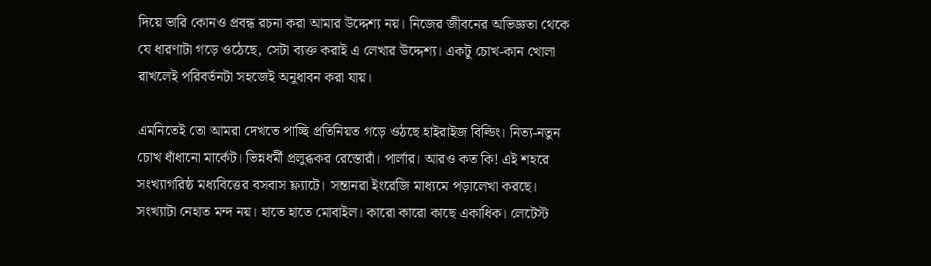দিয়ে ভারি কোনও প্রবন্ধ রচনা করা আমার উদ্দেশ্য নয়। নিজের জীবনের অভিজ্ঞতা থেকে যে ধারণাটা গড়ে ওঠেছে, সেটা ব্যক্ত করাই এ লেখার উদ্দেশ্য। একটু চোখ-কান খোলা রাখলেই পরিবর্তনটা সহজেই অনুধাবন করা যায়।

এমনিতেই তো আমরা দেখতে পাচ্ছি প্রতিনিয়ত গড়ে ওঠছে হাইরাইজ বিল্ডিং। নিত্য-নতুন চোখ ধাঁধানো মার্কেট। ভিন্নধর্মী প্রলুব্ধকর রেস্তোরাঁ। পার্লার। আরও কত কি! এই শহরে সংখ্যাগরিষ্ঠ মধ্যবিত্তের বসবাস ফ্ল্যাটে। সন্তানরা ইংরেজি মাধ্যমে পড়ালেখা করছে। সংখ্যাটা নেহাত মন্দ নয়। হাতে হাতে মোবাইল। কারো কারো কাছে একাধিক। লেটেস্ট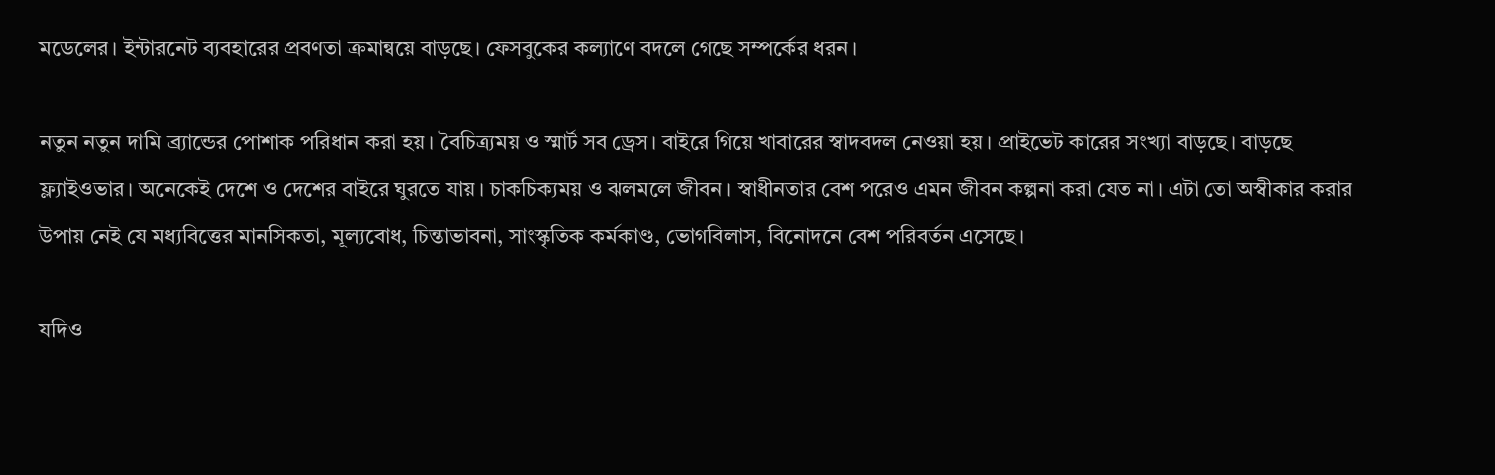মডেলের। ইন্টারনেট ব্যবহারের প্রবণতা ক্রমান্বয়ে বাড়ছে। ফেসবুকের কল্যাণে বদলে গেছে সম্পর্কের ধরন।

নতুন নতুন দামি ব্র্যান্ডের পোশাক পরিধান করা হয়। বৈচিত্র্যময় ও স্মার্ট সব ড্রেস। বাইরে গিয়ে খাবারের স্বাদবদল নেওয়া হয়। প্রাইভেট কারের সংখ্যা বাড়ছে। বাড়ছে ফ্ল্যাইওভার। অনেকেই দেশে ও দেশের বাইরে ঘুরতে যায়। চাকচিক্যময় ও ঝলমলে জীবন। স্বাধীনতার বেশ পরেও এমন জীবন কল্পনা করা যেত না। এটা তো অস্বীকার করার উপায় নেই যে মধ্যবিত্তের মানসিকতা, মূল্যবোধ, চিন্তাভাবনা, সাংস্কৃতিক কর্মকাণ্ড, ভোগবিলাস, বিনোদনে বেশ পরিবর্তন এসেছে।

যদিও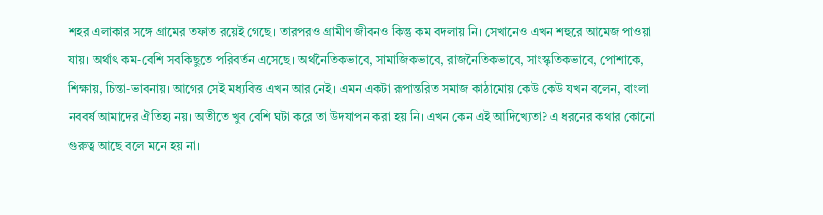শহর এলাকার সঙ্গে গ্রামের তফাত রয়েই গেছে। তারপরও গ্রামীণ জীবনও কিন্তু কম বদলায় নি। সেখানেও এখন শহুরে আমেজ পাওয়া যায়। অর্থাৎ কম-বেশি সবকিছুতে পরিবর্তন এসেছে। অর্থনৈতিকভাবে, সামাজিকভাবে, রাজনৈতিকভাবে, সাংস্কৃতিকভাবে, পোশাকে, শিক্ষায়, চিন্তা-ভাবনায়। আগের সেই মধ্যবিত্ত এখন আর নেই। এমন একটা রূপান্তরিত সমাজ কাঠামোয় কেউ কেউ যখন বলেন, বাংলা নববর্ষ আমাদের ঐতিহ্য নয়। অতীতে খুব বেশি ঘটা করে তা উদযাপন করা হয় নি। এখন কেন এই আদিখ্যেতা? এ ধরনের কথার কোনো গুরুত্ব আছে বলে মনে হয় না।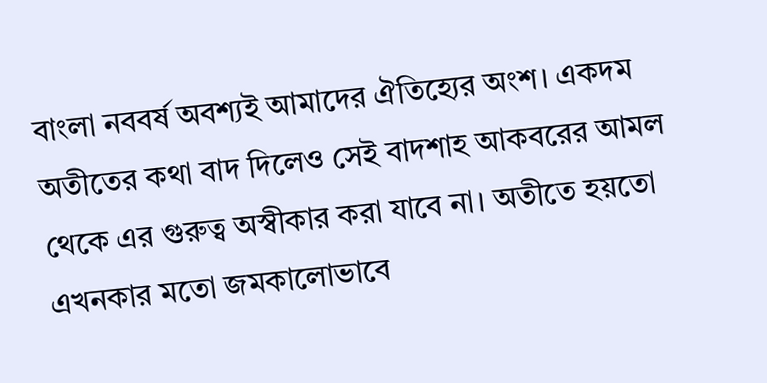বাংলা নববর্ষ অবশ্যই আমাদের ঐতিহ্যের অংশ। একদম অতীতের কথা বাদ দিলেও সেই বাদশাহ আকবরের আমল থেকে এর গুরুত্ব অস্বীকার করা যাবে না। অতীতে হয়তো এখনকার মতো জমকালোভাবে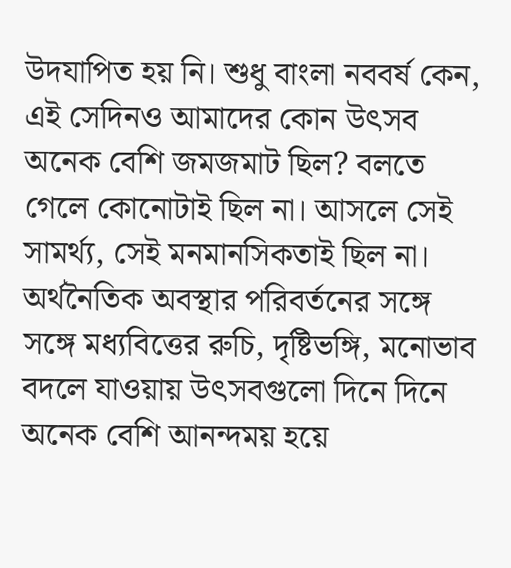উদযাপিত হয় নি। শুধু বাংলা নববর্ষ কেন, এই সেদিনও আমাদের কোন উৎসব অনেক বেশি জমজমাট ছিল? বলতে গেলে কোনোটাই ছিল না। আসলে সেই সামর্থ্য, সেই মনমানসিকতাই ছিল না। অর্থনৈতিক অবস্থার পরিবর্তনের সঙ্গে সঙ্গে মধ্যবিত্তের রুচি, দৃষ্টিভঙ্গি, মনোভাব বদলে যাওয়ায় উৎসবগুলো দিনে দিনে অনেক বেশি আনন্দময় হয়ে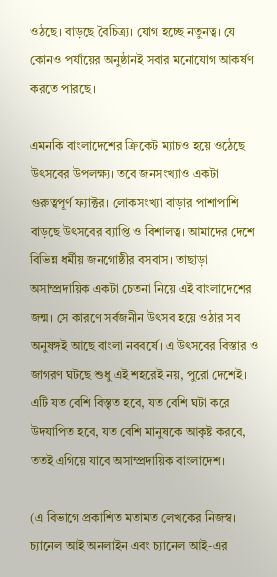ওঠছে। বাড়ছে বৈচিত্র্য। যোগ হচ্ছে নতুনত্ব। যে কোনও পর্যায়ের অনুষ্ঠানই সবার মনোযোগ আকর্ষণ করতে পারছে।

এমনকি বাংলাদেশের ক্রিকেট ম্যাচও হয়ে ওঠেছে উৎসবের উপলক্ষ্য। তবে জনসংখ্যাও একটা গুরুত্বপূর্ণ ফ্যাক্টর। লোকসংখ্যা বাড়ার পাশাপাশি বাড়ছে উৎসবের ব্যাপ্তি ও বিশালত্ব। আমাদের দেশে বিভিন্ন ধর্মীয় জনগোষ্ঠীর বসবাস। তাছাড়া অসাম্প্রদায়িক একটা চেতনা নিয়ে এই বাংলাদেশের জন্ম। সে কারণে সর্বজনীন উৎসব হয়ে ওঠার সব অনুষঙ্গই আছে বাংলা নববর্ষে। এ উৎসবের বিস্তার ও জাগরণ ঘটছে শুধু এই শহরেই নয়, পুরো দেশেই। এটি যত বেশি বিস্তৃত হবে, যত বেশি ঘটা করে উদযাপিত হবে, যত বেশি মানুষকে আকৃষ্ট করবে, ততই এগিয়ে যাবে অসাম্প্রদায়িক বাংলাদেশ।

(এ বিভাগে প্রকাশিত মতামত লেখকের নিজস্ব। চ্যানেল আই অনলাইন এবং চ্যানেল আই-এর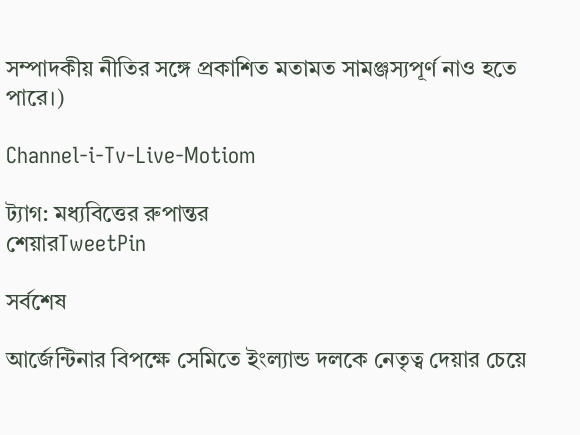সম্পাদকীয় নীতির সঙ্গে প্রকাশিত মতামত সামঞ্জস্যপূর্ণ নাও হতে পারে।)

Channel-i-Tv-Live-Motiom

ট্যাগ: মধ্যবিত্তের রুপান্তর
শেয়ারTweetPin

সর্বশেষ

আর্জেন্টিনার বিপক্ষে সেমিতে ইংল্যান্ড দলকে নেতৃত্ব দেয়ার চেয়ে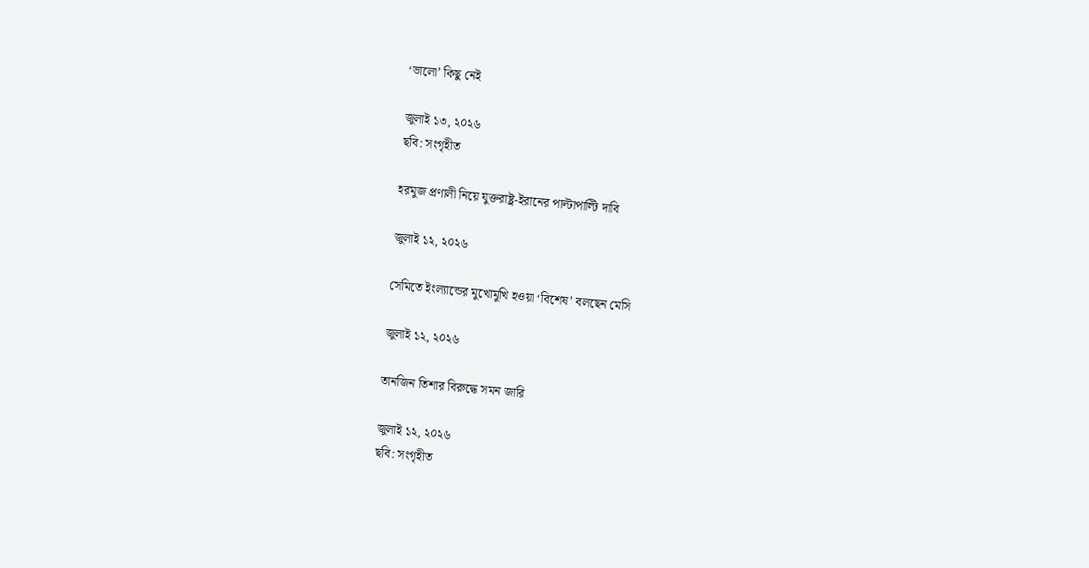‘ভালো’ কিছু নেই

জুলাই ১৩, ২০২৬
ছবি: সংগৃহীত

হরমুজ প্রণালী নিয়ে যুক্তরাষ্ট্র-ইরানের পাল্টাপাল্টি দাবি

জুলাই ১২, ২০২৬

সেমিতে ইংল্যান্ডের মুখোমুখি হওয়া ‘বিশেষ’ বলছেন মেসি

জুলাই ১২, ২০২৬

তানজিন তিশার বিরুদ্ধে সমন জারি

জুলাই ১২, ২০২৬
ছবি: সংগৃহীত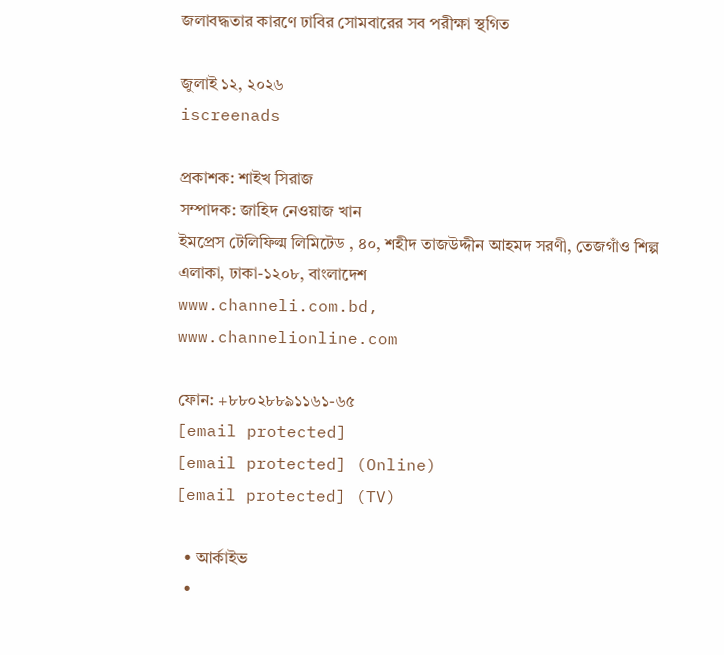জলাবদ্ধতার কারণে ঢাবির সোমবারের সব পরীক্ষা স্থগিত

জুলাই ১২, ২০২৬
iscreenads

প্রকাশক: শাইখ সিরাজ
সম্পাদক: জাহিদ নেওয়াজ খান
ইমপ্রেস টেলিফিল্ম লিমিটেড , ৪০, শহীদ তাজউদ্দীন আহমদ সরণী, তেজগাঁও শিল্প এলাকা, ঢাকা-১২০৮, বাংলাদেশ
www.channeli.com.bd,
www.channelionline.com

ফোন: +৮৮০২৮৮৯১১৬১-৬৫
[email protected]
[email protected] (Online)
[email protected] (TV)

  • আর্কাইভ
  •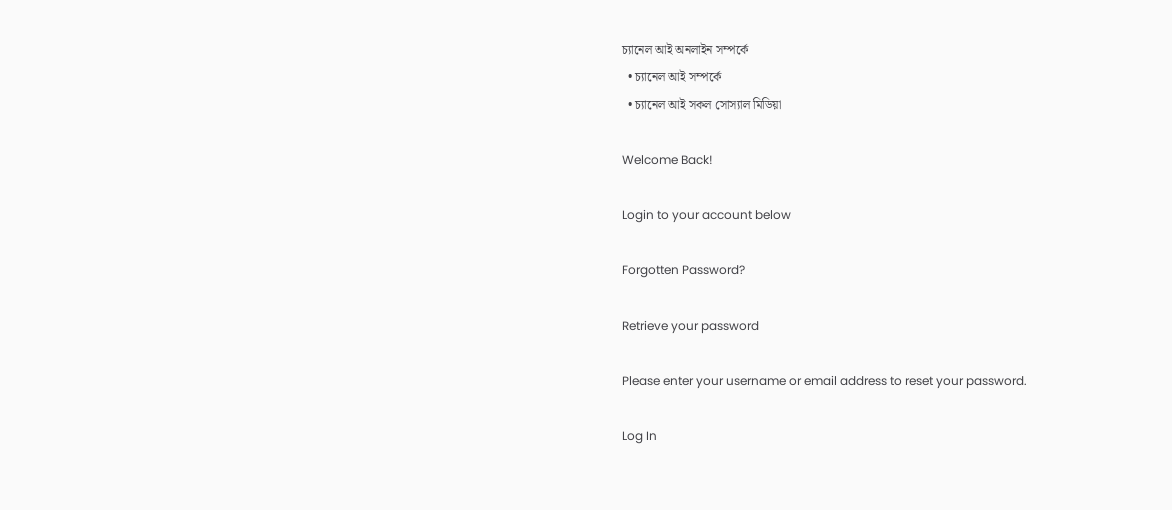চ্যানেল আই অনলাইন সম্পর্কে
  • চ্যানেল আই সম্পর্কে
  • চ্যানেল আই সকল সোস্যাল মিডিয়া

Welcome Back!

Login to your account below

Forgotten Password?

Retrieve your password

Please enter your username or email address to reset your password.

Log In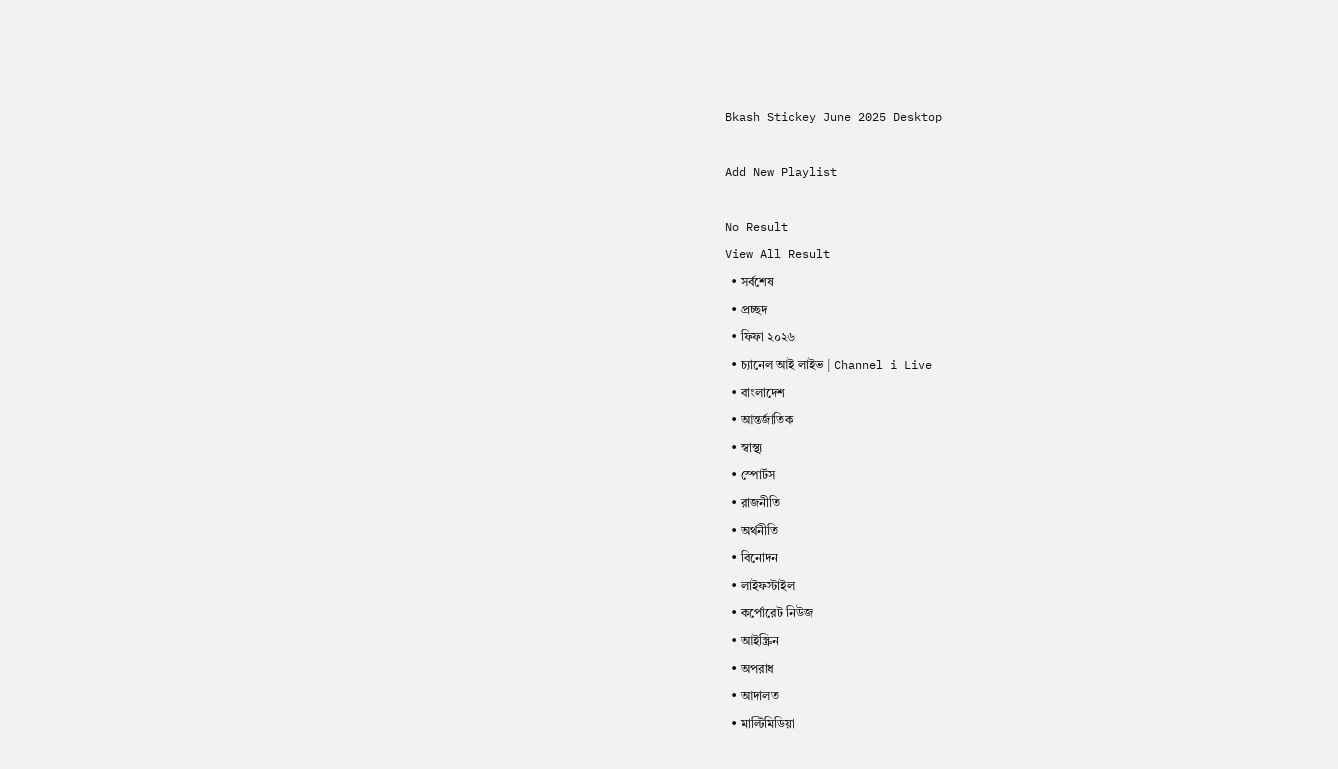Bkash Stickey June 2025 Desktop

Add New Playlist

No Result
View All Result
  • সর্বশেষ
  • প্রচ্ছদ
  • ফিফা ২০২৬
  • চ্যানেল আই লাইভ | Channel i Live
  • বাংলাদেশ
  • আন্তর্জাতিক
  • স্বাস্থ্য
  • স্পোর্টস
  • রাজনীতি
  • অর্থনীতি
  • বিনোদন
  • লাইফস্টাইল
  • কর্পোরেট নিউজ
  • আইস্ক্রিন
  • অপরাধ
  • আদালত
  • মাল্টিমিডিয়া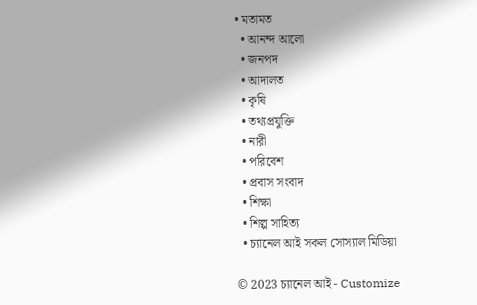• মতামত
  • আনন্দ আলো
  • জনপদ
  • আদালত
  • কৃষি
  • তথ্যপ্রযুক্তি
  • নারী
  • পরিবেশ
  • প্রবাস সংবাদ
  • শিক্ষা
  • শিল্প সাহিত্য
  • চ্যানেল আই সকল সোস্যাল মিডিয়া

© 2023 চ্যানেল আই - Customize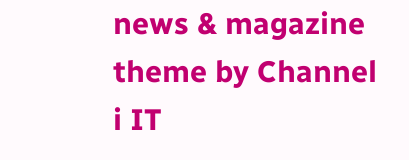news & magazine theme by Channel i IT